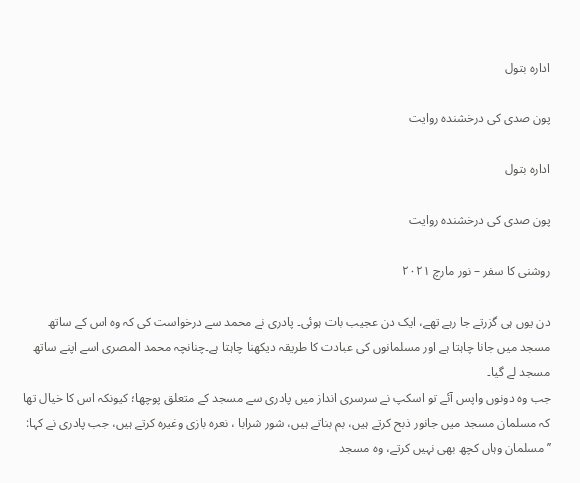ادارہ بتول

پون صدی کی درخشندہ روایت

ادارہ بتول

پون صدی کی درخشندہ روایت

روشنی کا سفر – نور مارچ ۲۰۲۱

دن یوں ہی گزرتے جا رہے تھے، ایک دن عجیب بات ہوئی۔ پادری نے محمد سے درخواست کی کہ وہ اس کے ساتھ مسجد میں جانا چاہتا ہے اور مسلمانوں کی عبادت کا طریقہ دیکھنا چاہتا ہے۔چنانچہ محمد المصری اسے اپنے ساتھ مسجد لے گیا۔
جب وہ دونوں واپس آئے تو اسکپ نے سرسری انداز میں پادری سے مسجد کے متعلق پوچھا؛ کیونکہ اس کا خیال تھا کہ مسلمان مسجد میں جانور ذبح کرتے ہیں، بم بناتے ہیں، شور شرابا ، نعرہ بازی وغیرہ کرتے ہیں، جب پادری نے کہا:
’’مسلمان وہاں کچھ بھی نہیں کرتے، وہ مسجد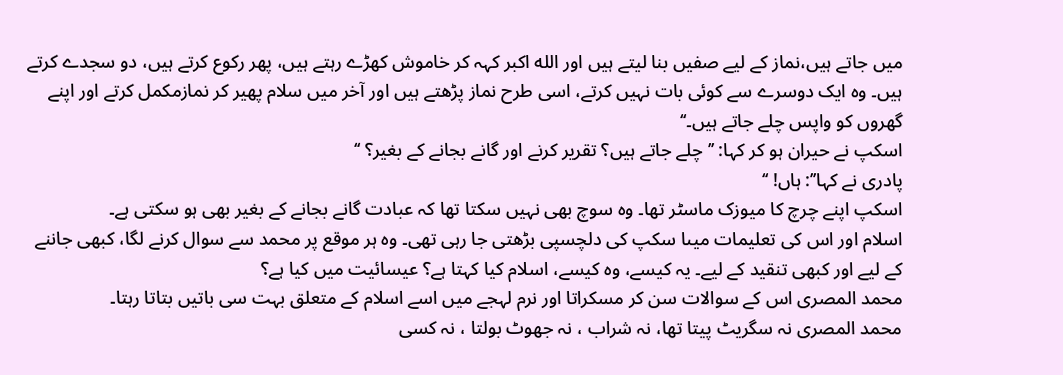میں جاتے ہیں،نماز کے لیے صفیں بنا لیتے ہیں اور الله اکبر کہہ کر خاموش کھڑے رہتے ہیں، پھر رکوع کرتے ہیں، دو سجدے کرتے ہیں۔ وہ ایک دوسرے سے کوئی بات نہیں کرتے، اسی طرح نماز پڑھتے ہیں اور آخر میں سلام پھیر کر نمازمکمل کرتے اور اپنے گھروں کو واپس چلے جاتے ہیں۔‘‘
اسکپ نے حیران ہو کر کہا: ’’چلے جاتے ہیں؟ تقریر کرنے اور گانے بجانے کے بغیر؟ ‘‘
پادری نے کہا’’: ہاں! ‘‘
اسکپ اپنے چرچ کا میوزک ماسٹر تھا۔ وہ سوچ بھی نہیں سکتا تھا کہ عبادت گانے بجانے کے بغیر بھی ہو سکتی ہے۔
اسلام اور اس کی تعلیمات میںا سکپ کی دلچسپی بڑھتی جا رہی تھی۔ وہ ہر موقع پر محمد سے سوال کرنے لگا، کبھی جاننے کے لیے اور کبھی تنقید کے لیے۔ یہ کیسے، وہ کیسے، اسلام کیا کہتا ہے؟ عیسائیت میں کیا ہے؟
محمد المصری اس کے سوالات سن کر مسکراتا اور نرم لہجے میں اسے اسلام کے متعلق بہت سی باتیں بتاتا رہتا۔
محمد المصری نہ سگریٹ پیتا تھا، نہ شراب ، نہ جھوٹ بولتا ، نہ کسی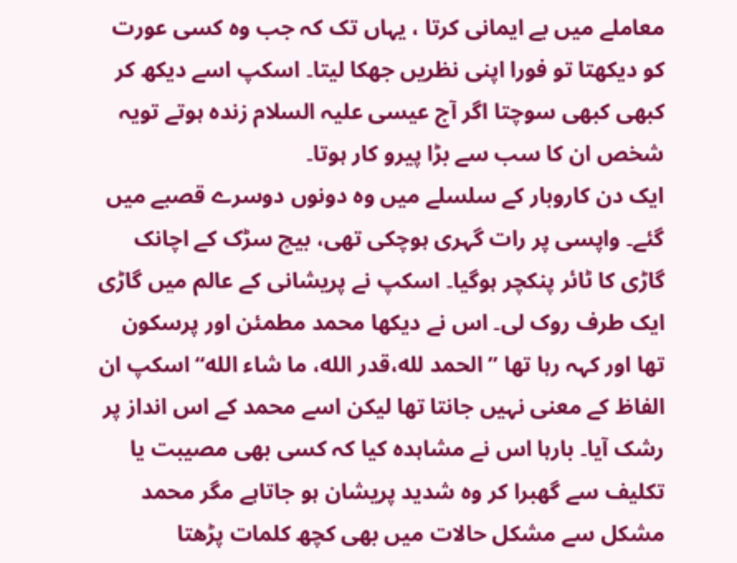معاملے میں بے ایمانی کرتا ، یہاں تک کہ جب وہ کسی عورت کو دیکھتا تو فورا اپنی نظریں جھکا لیتا۔ اسکپ اسے دیکھ کر کبھی کبھی سوچتا اگر آج عیسی علیہ السلام زندہ ہوتے تویہ شخص ان کا سب سے بڑا پیرو کار ہوتا۔
ایک دن کاروبار کے سلسلے میں وہ دونوں دوسرے قصبے میں گئے۔ واپسی پر رات گہری ہوچکی تھی، بیچ سڑک کے اچانک گاڑی کا ٹائر پنکچر ہوگیا۔ اسکپ نے پریشانی کے عالم میں گاڑی ایک طرف روک لی۔ اس نے دیکھا محمد مطمئن اور پرسکون تھا اور کہہ رہا تھا ’’الحمد لله،قدر الله، ما شاء الله‘‘اسکپ ان الفاظ کے معنی نہیں جانتا تھا لیکن اسے محمد کے اس انداز پر رشک آیا۔ بارہا اس نے مشاہدہ کیا کہ کسی بھی مصیبت یا تکلیف سے گھبرا کر وہ شدید پریشان ہو جاتاہے مگر محمد مشکل سے مشکل حالات میں بھی کچھ کلمات پڑھتا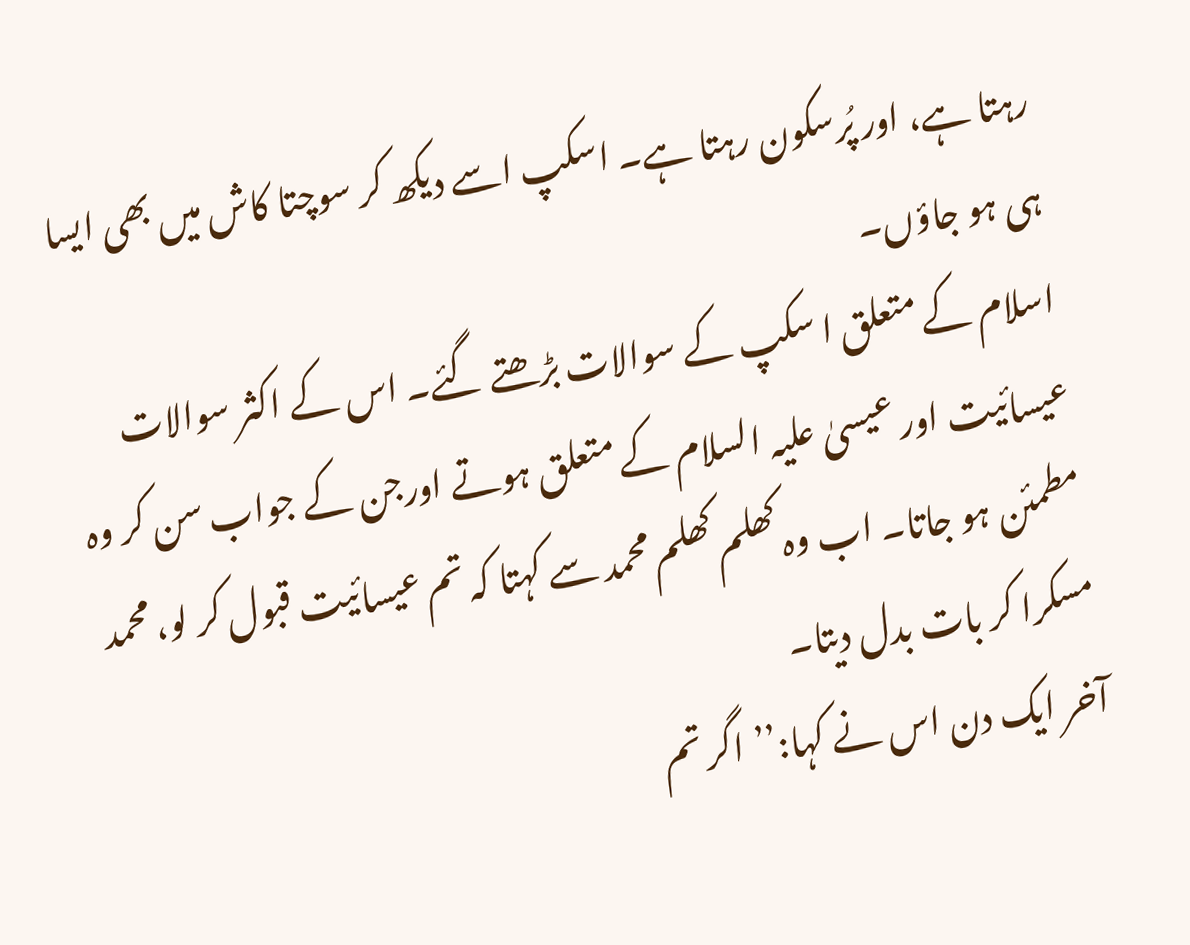رہتا ہے، اور پُرسکون رہتا ہے۔ اسکپ اسے دیکھ کر سوچتا کاش میں بھی ایسا ہی ہو جاؤں۔
اسلام کے متعلق ا سکپ کے سوالات بڑھتے گئے۔ اس کے اکثر سوالات عیسائیت اور عیسیٰ علیہ السلام کے متعلق ہوتے اورجن کے جواب سن کر وہ مطمئن ہو جاتا۔ اب وہ کھلم کھلم محمد سے کہتا کہ تم عیسائیت قبول کر لو، محمد مسکرا کر بات بدل دیتا۔
آخر ایک دن اس نے کہا:’’اگر تم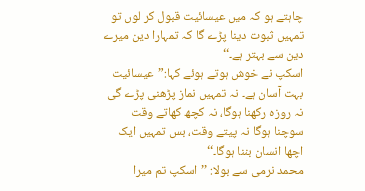چاہتے ہو کہ میں عیسائیت قبول کر لوں تو تمہیں ثبوت دینا پڑے گا کہ تمہارا دین میرے دین سے بہتر ہے۔‘‘
اسکپ نے خوش ہوتے ہوئے کہا:”عیسائیت بہت آسان ہے۔ نہ تمہیں نماز پڑھنی پڑے گی نہ روزہ رکھنا ہوگا، نہ کچھ کھاتے وقت سوچنا ہوگا نہ پیتے وقت، بس تمہیں ایک اچھا انسان بننا ہوگا۔‘‘
محمد نرمی سے بولا: ’’اسکپ تم میرا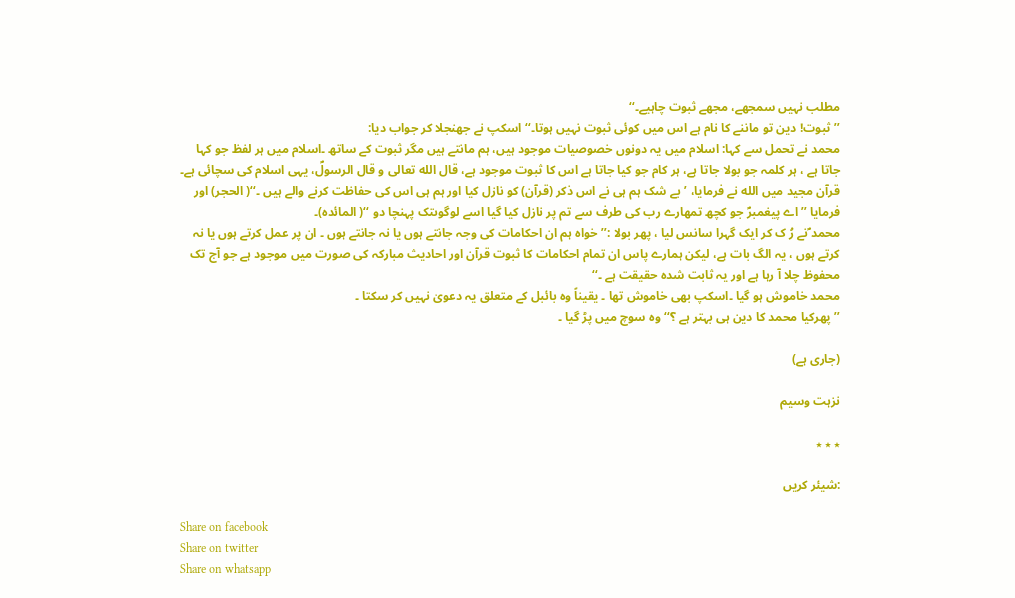مطلب نہیں سمجھے، مجھے ثبوت چاہیے۔‘‘
’’ ثبوت! دین تو ماننے کا نام ہے اس میں کوئی ثبوت نہیں ہوتا۔‘‘ اسکپ نے جھنجلا کر جواب دیا:
محمد نے تحمل سے کہا: اسلام میں یہ دونوں خصوصیات موجود ہیں، ہم مانتے ہیں مگر ثبوت کے ساتھ ۔اسلام میں ہر لفظ جو کہا جاتا ہے ، ہر کلمہ جو بولا جاتا ہے، ہر کام جو کیا جاتا ہے اس کا ثبوت موجود ہے، قال الله تعالی و قال الرسولؐ، یہی اسلام کی سچائی ہے۔ قرآن مجید میں الله نے فرمایا، ’بے شک ہم ہی نے اس ذکر (قرآن) کو نازل کیا اور ہم ہی اس کی حفاظت کرنے والے ہیں ۔‘‘( الحجر) اور فرمایا ’’ اے پیغمبرؐ جو کچھ تمھارے رب کی طرف سے تم پر نازل کیا گیا اسے لوگوںتک پہنچا دو ‘‘( المائدہ)۔
محمد ؐنے رُ ک کر ایک گہرا سانس لیا ، پھر بولا :’’ خواہ ہم ان احکامات کی وجہ جانتے ہوں یا نہ جانتے ہوں ۔ ان پر عمل کرتے ہوں یا نہ کرتے ہوں ، یہ الگ بات ہے، لیکن ہمارے پاس ان تمام احکامات کا ثبوت قرآن اور احادیث مبارکہ کی صورت میں موجود ہے جو آج تک محفوظ چلا آ رہا ہے اور یہ ثابت شدہ حقیقت ہے ۔‘‘
محمد خاموش ہو گیا ۔اسکپ بھی خاموش تھا ۔ یقیناً وہ بائبل کے متعلق یہ دعویٰ نہیں کر سکتا ۔
’’ پھرکیا محمد کا دین ہی بہتر ہے ؟‘‘ وہ سوچ میں پڑ گیا ۔

(جاری ہے)

نزہت وسیم

٭ ٭ ٭

:شیئر کریں

Share on facebook
Share on twitter
Share on whatsapp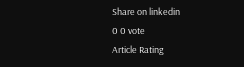Share on linkedin
0 0 vote
Article Rating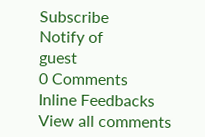Subscribe
Notify of
guest
0 Comments
Inline Feedbacks
View all comments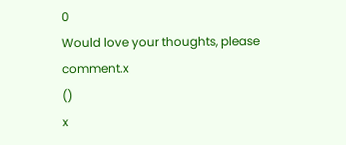0
Would love your thoughts, please comment.x
()
x